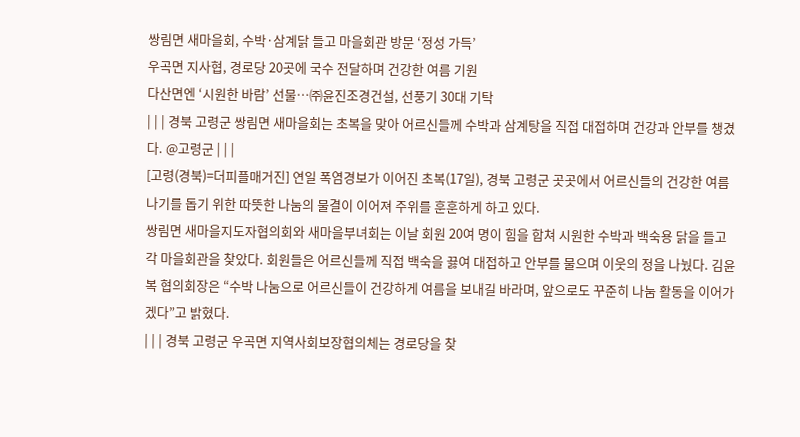쌍림면 새마을회, 수박·삼계닭 들고 마을회관 방문 ‘정성 가득’
우곡면 지사협, 경로당 20곳에 국수 전달하며 건강한 여름 기원
다산면엔 ‘시원한 바람’ 선물…㈜윤진조경건설, 선풍기 30대 기탁
| | | 경북 고령군 쌍림면 새마을회는 초복을 맞아 어르신들께 수박과 삼계탕을 직접 대접하며 건강과 안부를 챙겼다. @고령군 | | |
[고령(경북)=더피플매거진] 연일 폭염경보가 이어진 초복(17일), 경북 고령군 곳곳에서 어르신들의 건강한 여름나기를 돕기 위한 따뜻한 나눔의 물결이 이어져 주위를 훈훈하게 하고 있다.
쌍림면 새마을지도자협의회와 새마을부녀회는 이날 회원 20여 명이 힘을 합쳐 시원한 수박과 백숙용 닭을 들고 각 마을회관을 찾았다. 회원들은 어르신들께 직접 백숙을 끓여 대접하고 안부를 물으며 이웃의 정을 나눴다. 김윤복 협의회장은 “수박 나눔으로 어르신들이 건강하게 여름을 보내길 바라며, 앞으로도 꾸준히 나눔 활동을 이어가겠다”고 밝혔다.
| | | 경북 고령군 우곡면 지역사회보장협의체는 경로당을 찾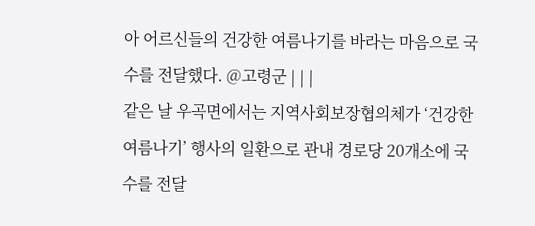아 어르신들의 건강한 여름나기를 바라는 마음으로 국수를 전달했다. @고령군 | | |
같은 날 우곡면에서는 지역사회보장협의체가 ‘건강한 여름나기’ 행사의 일환으로 관내 경로당 20개소에 국수를 전달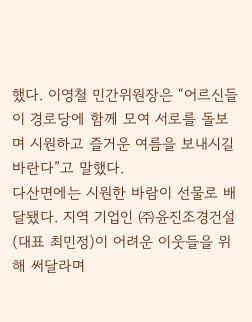했다. 이영철 민간위원장은 “어르신들이 경로당에 함께 모여 서로를 돌보며 시원하고 즐거운 여름을 보내시길 바란다”고 말했다.
다산면에는 시원한 바람이 선물로 배달됐다. 지역 기업인 ㈜윤진조경건설(대표 최민정)이 어려운 이웃들을 위해 써달라며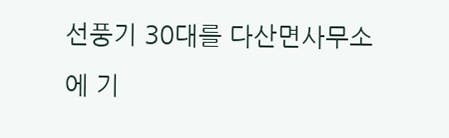선풍기 30대를 다산면사무소에 기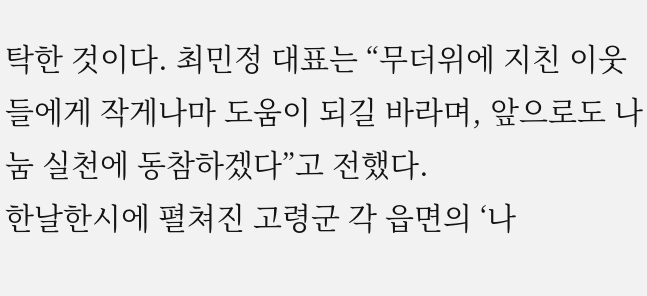탁한 것이다. 최민정 대표는 “무더위에 지친 이웃들에게 작게나마 도움이 되길 바라며, 앞으로도 나눔 실천에 동참하겠다”고 전했다.
한날한시에 펼쳐진 고령군 각 읍면의 ‘나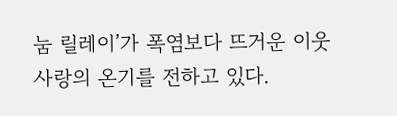눔 릴레이’가 폭염보다 뜨거운 이웃 사랑의 온기를 전하고 있다.